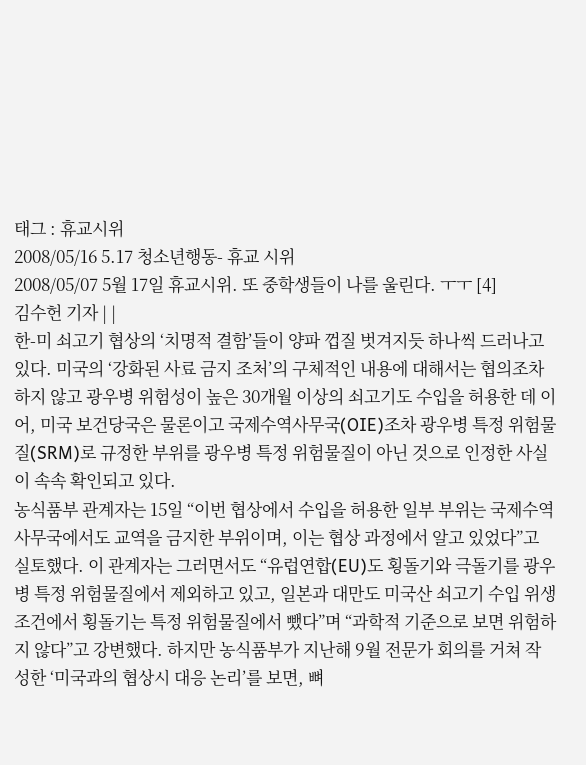태그 : 휴교시위
2008/05/16 5.17 청소년행동- 휴교 시위
2008/05/07 5월 17일 휴교시위. 또 중학생들이 나를 울린다. ㅜㅜ [4]
김수헌 기자 | |
한-미 쇠고기 협상의 ‘치명적 결함’들이 양파 껍질 벗겨지듯 하나씩 드러나고 있다. 미국의 ‘강화된 사료 금지 조처’의 구체적인 내용에 대해서는 협의조차 하지 않고 광우병 위험성이 높은 30개월 이상의 쇠고기도 수입을 허용한 데 이어, 미국 보건당국은 물론이고 국제수역사무국(OIE)조차 광우병 특정 위험물질(SRM)로 규정한 부위를 광우병 특정 위험물질이 아닌 것으로 인정한 사실이 속속 확인되고 있다.
농식품부 관계자는 15일 “이번 협상에서 수입을 허용한 일부 부위는 국제수역사무국에서도 교역을 금지한 부위이며, 이는 협상 과정에서 알고 있었다”고 실토했다. 이 관계자는 그러면서도 “유럽연합(EU)도 횡돌기와 극돌기를 광우병 특정 위험물질에서 제외하고 있고, 일본과 대만도 미국산 쇠고기 수입 위생조건에서 횡돌기는 특정 위험물질에서 뺐다”며 “과학적 기준으로 보면 위험하지 않다”고 강변했다. 하지만 농식품부가 지난해 9월 전문가 회의를 거쳐 작성한 ‘미국과의 협상시 대응 논리’를 보면, 뼈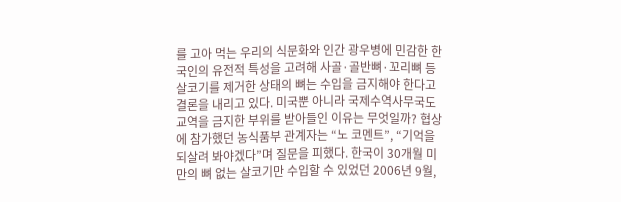를 고아 먹는 우리의 식문화와 인간 광우병에 민감한 한국인의 유전적 특성을 고려해 사골·골반뼈·꼬리뼈 등 살코기를 제거한 상태의 뼈는 수입을 금지해야 한다고 결론을 내리고 있다. 미국뿐 아니라 국제수역사무국도 교역을 금지한 부위를 받아들인 이유는 무엇일까? 협상에 참가했던 농식품부 관계자는 “노 코멘트”, “기억을 되살려 봐야겠다”며 질문을 피했다. 한국이 30개월 미만의 뼈 없는 살코기만 수입할 수 있었던 2006년 9월,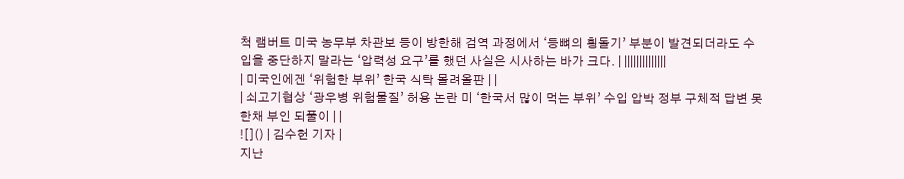척 램버트 미국 농무부 차관보 등이 방한해 검역 과정에서 ‘등뼈의 횡돌기’ 부분이 발견되더라도 수입을 중단하지 말라는 ‘압력성 요구’를 했던 사실은 시사하는 바가 크다. | ||||||||||||||
| 미국인에겐 ‘위험한 부위’ 한국 식탁 몰려올판 | |
| 쇠고기협상 ‘광우병 위험물질’ 허용 논란 미 ‘한국서 많이 먹는 부위’ 수입 압박 정부 구체적 답변 못한채 부인 되풀이 | |
![]() | 김수헌 기자 |
지난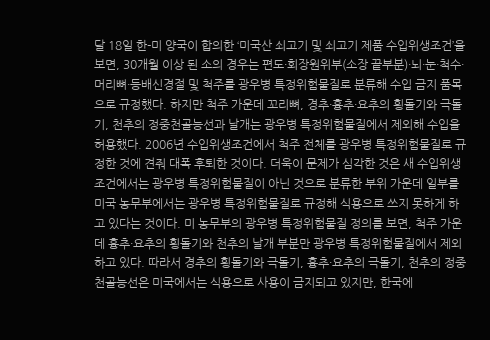달 18일 한-미 양국이 합의한 ‘미국산 쇠고기 및 쇠고기 제품 수입위생조건’을 보면, 30개월 이상 된 소의 경우는 편도·회장원위부(소장 끝부분)·뇌·눈·척수·머리뼈·등배신경절 및 척주를 광우병 특정위험물질로 분류해 수입 금지 품목으로 규정했다. 하지만 척주 가운데 꼬리뼈, 경추·흉추·요추의 횡돌기와 극돌기, 천추의 정중천골능선과 날개는 광우병 특정위험물질에서 제외해 수입을 허용했다. 2006년 수입위생조건에서 척주 전체를 광우병 특정위험물질로 규정한 것에 견줘 대폭 후퇴한 것이다. 더욱이 문제가 심각한 것은 새 수입위생조건에서는 광우병 특정위험물질이 아닌 것으로 분류한 부위 가운데 일부를 미국 농무부에서는 광우병 특정위험물질로 규정해 식용으로 쓰지 못하게 하고 있다는 것이다. 미 농무부의 광우병 특정위험물질 정의를 보면, 척주 가운데 흉추·요추의 횡돌기와 천추의 날개 부분만 광우병 특정위험물질에서 제외하고 있다. 따라서 경추의 횡돌기와 극돌기, 흉추·요추의 극돌기, 천추의 정중천골능선은 미국에서는 식용으로 사용이 금지되고 있지만, 한국에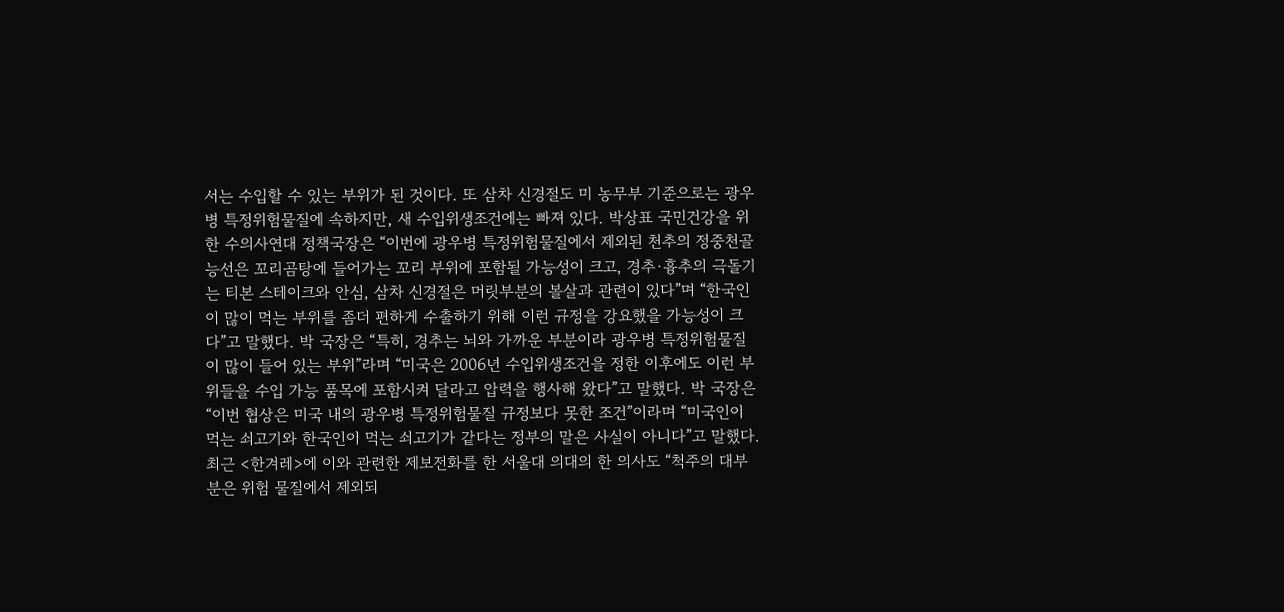서는 수입할 수 있는 부위가 된 것이다. 또 삼차 신경절도 미 농무부 기준으로는 광우병 특정위험물질에 속하지만, 새 수입위생조건에는 빠져 있다. 박상표 국민건강을 위한 수의사연대 정책국장은 “이번에 광우병 특정위험물질에서 제외된 천추의 정중천골능선은 꼬리곰탕에 들어가는 꼬리 부위에 포함될 가능성이 크고, 경추·흉추의 극돌기는 티본 스테이크와 안심, 삼차 신경절은 머릿부분의 볼살과 관련이 있다”며 “한국인이 많이 먹는 부위를 좀더 편하게 수출하기 위해 이런 규정을 강요했을 가능성이 크다”고 말했다. 박 국장은 “특히, 경추는 뇌와 가까운 부분이라 광우병 특정위험물질이 많이 들어 있는 부위”라며 “미국은 2006년 수입위생조건을 정한 이후에도 이런 부위들을 수입 가능 품목에 포함시켜 달라고 압력을 행사해 왔다”고 말했다. 박 국장은 “이번 협상은 미국 내의 광우병 특정위험물질 규정보다 못한 조건”이라며 “미국인이 먹는 쇠고기와 한국인이 먹는 쇠고기가 같다는 정부의 말은 사실이 아니다”고 말했다. 최근 <한겨레>에 이와 관련한 제보전화를 한 서울대 의대의 한 의사도 “척주의 대부분은 위험 물질에서 제외되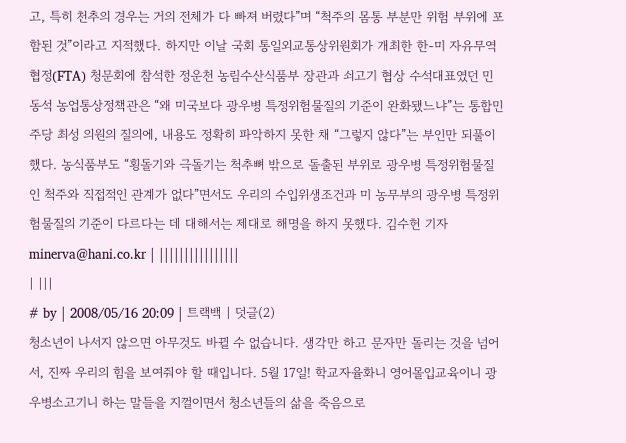고, 특히 천추의 경우는 거의 전체가 다 빠져 버렸다”며 “척주의 몸통 부분만 위험 부위에 포함된 것”이라고 지적했다. 하지만 이날 국회 통일외교통상위원회가 개최한 한-미 자유무역협정(FTA) 청문회에 참석한 정운천 농림수산식품부 장관과 쇠고기 협상 수석대표였던 민동석 농업통상정책관은 “왜 미국보다 광우병 특정위험물질의 기준이 완화됐느냐”는 통합민주당 최성 의원의 질의에, 내용도 정확히 파악하지 못한 채 “그렇지 않다”는 부인만 되풀이했다. 농식품부도 “횡돌기와 극돌기는 척추뼈 밖으로 돌출된 부위로 광우병 특정위험물질인 척주와 직접적인 관계가 없다”면서도 우리의 수입위생조건과 미 농무부의 광우병 특정위험물질의 기준이 다르다는 데 대해서는 제대로 해명을 하지 못했다. 김수헌 기자 minerva@hani.co.kr | ||||||||||||||||
| |||
# by | 2008/05/16 20:09 | 트랙백 | 덧글(2)
청소년이 나서지 않으면 아무것도 바뀔 수 없습니다. 생각만 하고 문자만 돌리는 것을 넘어서, 진짜 우리의 힘을 보여줘야 할 때입니다. 5월 17일! 학교자율화니 영어몰입교육이니 광우병소고기니 하는 말들을 지껄이면서 청소년들의 삶을 죽음으로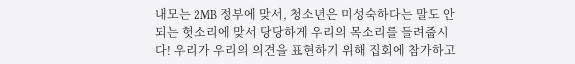내모는 2MB 정부에 맞서, 청소년은 미성숙하다는 말도 안되는 헛소리에 맞서 당당하게 우리의 목소리를 들려줍시다! 우리가 우리의 의견을 표현하기 위해 집회에 참가하고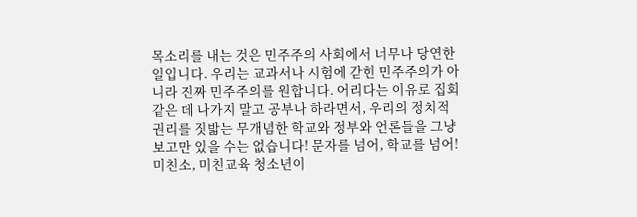목소리를 내는 것은 민주주의 사회에서 너무나 당연한 일입니다. 우리는 교과서나 시험에 갇힌 민주주의가 아니라 진짜 민주주의를 원합니다. 어리다는 이유로 집회같은 데 나가지 말고 공부나 하라면서, 우리의 정치적 권리를 짓밟는 무개념한 학교와 정부와 언론들을 그냥 보고만 있을 수는 없습니다! 문자를 넘어, 학교를 넘어! 미친소, 미친교육 청소년이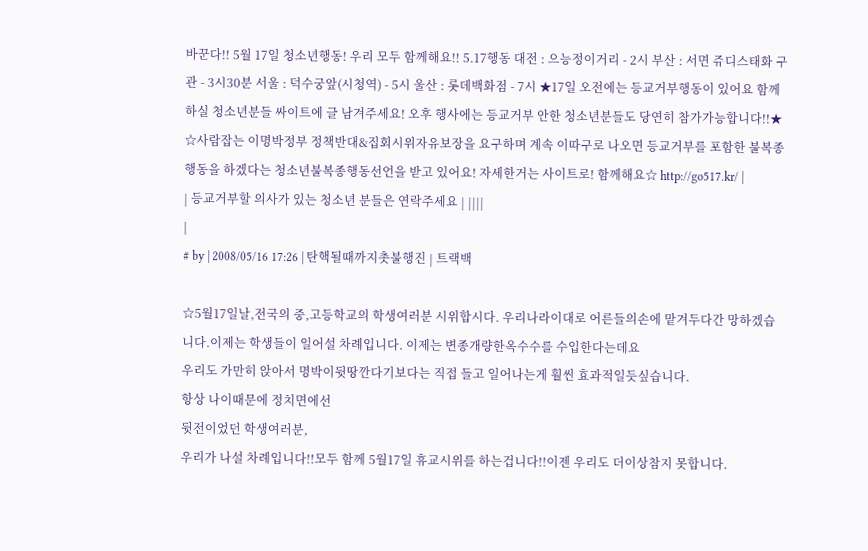바꾼다!! 5월 17일 청소년행동! 우리 모두 함께해요!! 5.17행동 대전 : 으능정이거리 - 2시 부산 : 서면 쥬디스태화 구관 - 3시30분 서울 : 덕수궁앞(시청역) - 5시 울산 : 롯데백화점 - 7시 ★17일 오전에는 등교거부행동이 있어요 함께하실 청소년분들 싸이트에 글 남겨주세요! 오후 행사에는 등교거부 안한 청소년분들도 당연히 참가가능합니다!!★ ☆사람잡는 이명박정부 정책반대&집회시위자유보장을 요구하며 계속 이따구로 나오면 등교거부를 포함한 불복종행동을 하겠다는 청소년불복종행동선언을 받고 있어요! 자세한거는 사이트로! 함께해요☆ http://go517.kr/ |
| 등교거부할 의사가 있는 청소년 분들은 연락주세요 | ||||
|
# by | 2008/05/16 17:26 | 탄핵될때까지촛불행진 | 트랙백

☆5월17일날,전국의 중,고등학교의 학생여러분 시위합시다. 우리나라이대로 어른들의손에 맡겨두다간 망하겠습니다.이제는 학생들이 일어설 차례입니다. 이제는 변종개량한옥수수를 수입한다는데요
우리도 가만히 앉아서 명박이뒷땅깐다기보다는 직접 들고 일어나는게 훨씬 효과적일듯싶습니다.
항상 나이때문에 정치면에선
뒷전이었던 학생여러분,
우리가 나설 차례입니다!!모두 함께 5월17일 휴교시위를 하는겁니다!!이젠 우리도 더이상참지 못합니다.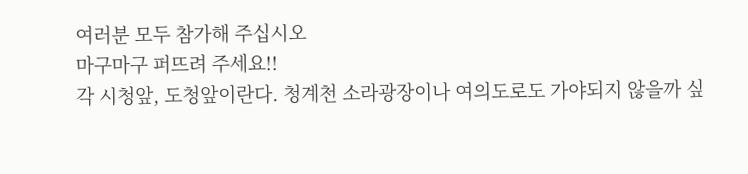여러분 모두 참가해 주십시오
마구마구 퍼뜨려 주세요!!
각 시청앞, 도청앞이란다. 청계천 소라광장이나 여의도로도 가야되지 않을까 싶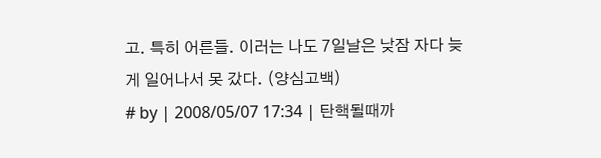고. 특히 어른들. 이러는 나도 7일날은 낮잠 자다 늦게 일어나서 못 갔다. (양심고백)
# by | 2008/05/07 17:34 | 탄핵될때까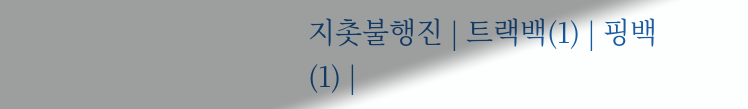지촛불행진 | 트랙백(1) | 핑백(1) |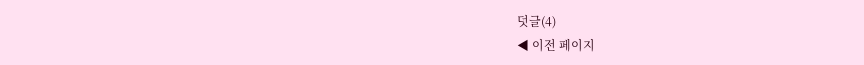덧글(4)
◀ 이전 페이지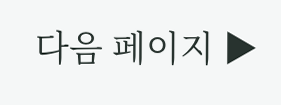다음 페이지 ▶